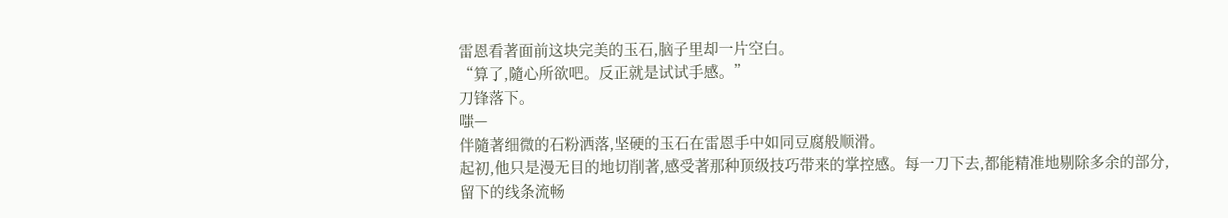雷恩看著面前这块完美的玉石,脑子里却一片空白。
“算了,隨心所欲吧。反正就是试试手感。”
刀锋落下。
嗤—
伴隨著细微的石粉洒落,坚硬的玉石在雷恩手中如同豆腐般顺滑。
起初,他只是漫无目的地切削著,感受著那种顶级技巧带来的掌控感。每一刀下去,都能精准地剔除多余的部分,留下的线条流畅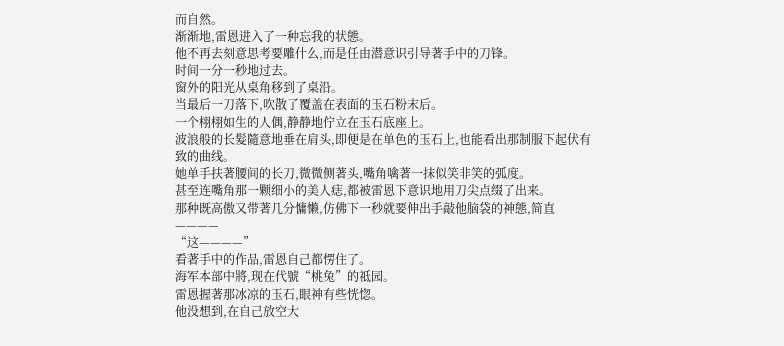而自然。
渐渐地,雷恩进入了一种忘我的状態。
他不再去刻意思考要雕什么,而是任由潜意识引导著手中的刀锋。
时间一分一秒地过去。
窗外的阳光从桌角移到了桌沿。
当最后一刀落下,吹散了覆盖在表面的玉石粉末后。
一个栩栩如生的人偶,静静地佇立在玉石底座上。
波浪般的长髮隨意地垂在肩头,即便是在单色的玉石上,也能看出那制服下起伏有致的曲线。
她单手扶著腰间的长刀,微微侧著头,嘴角噙著一抹似笑非笑的弧度。
甚至连嘴角那一颗细小的美人痣,都被雷恩下意识地用刀尖点缀了出来。
那种既高傲又带著几分慵懒,仿佛下一秒就要伸出手敲他脑袋的神態,简直————
“这————”
看著手中的作品,雷恩自己都愣住了。
海军本部中將,现在代號“桃兔”的祗园。
雷恩握著那冰凉的玉石,眼神有些恍惚。
他没想到,在自己放空大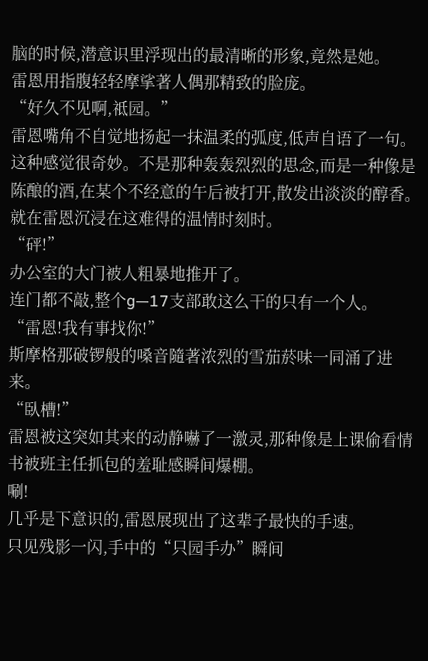脑的时候,潜意识里浮现出的最清晰的形象,竟然是她。
雷恩用指腹轻轻摩挲著人偶那精致的脸庞。
“好久不见啊,祗园。”
雷恩嘴角不自觉地扬起一抹温柔的弧度,低声自语了一句。
这种感觉很奇妙。不是那种轰轰烈烈的思念,而是一种像是陈酿的酒,在某个不经意的午后被打开,散发出淡淡的醇香。
就在雷恩沉浸在这难得的温情时刻时。
“砰!”
办公室的大门被人粗暴地推开了。
连门都不敲,整个g—17支部敢这么干的只有一个人。
“雷恩!我有事找你!”
斯摩格那破锣般的嗓音隨著浓烈的雪茄菸味一同涌了进来。
“臥槽!”
雷恩被这突如其来的动静嚇了一激灵,那种像是上课偷看情书被班主任抓包的羞耻感瞬间爆棚。
唰!
几乎是下意识的,雷恩展现出了这辈子最快的手速。
只见残影一闪,手中的“只园手办”瞬间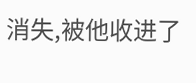消失,被他收进了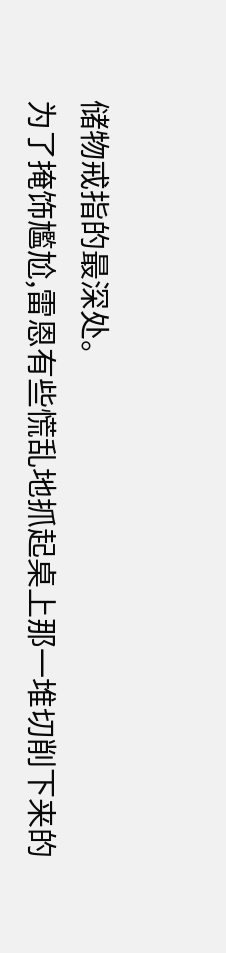储物戒指的最深处。
为了掩饰尷尬,雷恩有些慌乱地抓起桌上那一堆切削下来的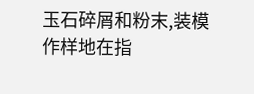玉石碎屑和粉末,装模作样地在指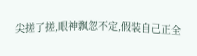尖搓了搓,眼神飘忽不定,假装自己正全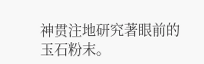神贯注地研究著眼前的玉石粉末。